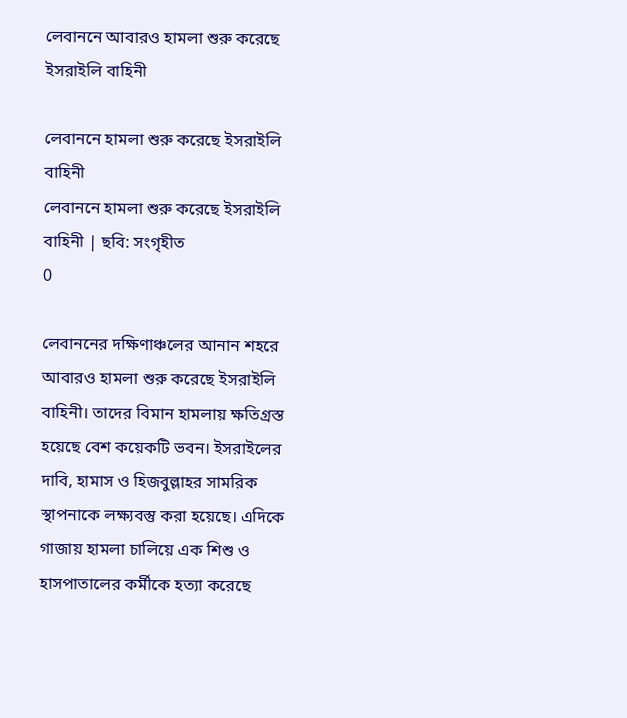লেবাননে আবারও হামলা শুরু করেছে ইসরাইলি বাহিনী

লেবাননে হামলা শুরু করেছে ইসরাইলি বাহিনী
লেবাননে হামলা শুরু করেছে ইসরাইলি বাহিনী | ছবি: সংগৃহীত
0

লেবাননের দক্ষিণাঞ্চলের আনান শহরে আবারও হামলা শুরু করেছে ইসরাইলি বাহিনী। তাদের বিমান হামলায় ক্ষতিগ্রস্ত হয়েছে বেশ কয়েকটি ভবন। ইসরাইলের দাবি, হামাস ও হিজবুল্লাহর সামরিক স্থাপনাকে লক্ষ্যবস্তু করা হয়েছে। এদিকে গাজায় হামলা চালিয়ে এক শিশু ও হাসপাতালের কর্মীকে হত্যা করেছে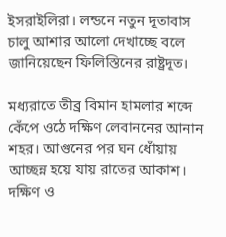ইসরাইলিরা। লন্ডনে নতুন দূতাবাস চালু আশার আলো দেখাচ্ছে বলে জানিয়েছেন ফিলিস্তিনের রাষ্ট্রদূত।

মধ্যরাতে তীব্র বিমান হামলার শব্দে কেঁপে ওঠে দক্ষিণ লেবাননের আনান শহর। আগুনের পর ঘন ধোঁয়ায় আচ্ছন্ন হয়ে যায় রাতের আকাশ। দক্ষিণ ও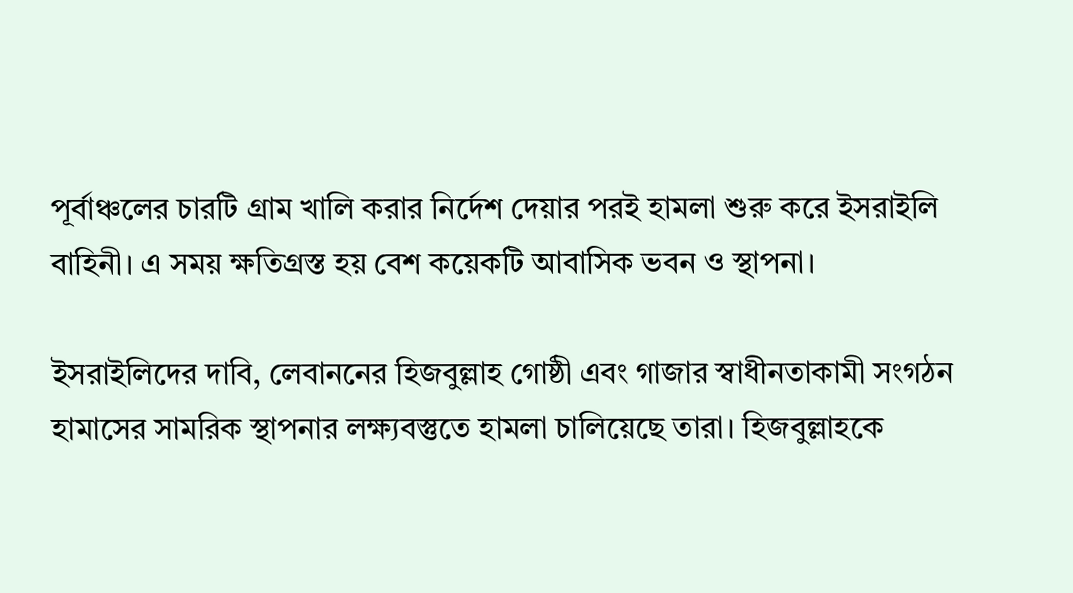পূর্বাঞ্চলের চারটি গ্রাম খালি করার নির্দেশ দেয়ার পরই হামলা শুরু করে ইসরাইলি বাহিনী। এ সময় ক্ষতিগ্রস্ত হয় বেশ কয়েকটি আবাসিক ভবন ও স্থাপনা।

ইসরাইলিদের দাবি, লেবাননের হিজবুল্লাহ গোষ্ঠী এবং গাজার স্বাধীনতাকামী সংগঠন হামাসের সামরিক স্থাপনার লক্ষ্যবস্তুতে হামলা চালিয়েছে তারা। হিজবুল্লাহকে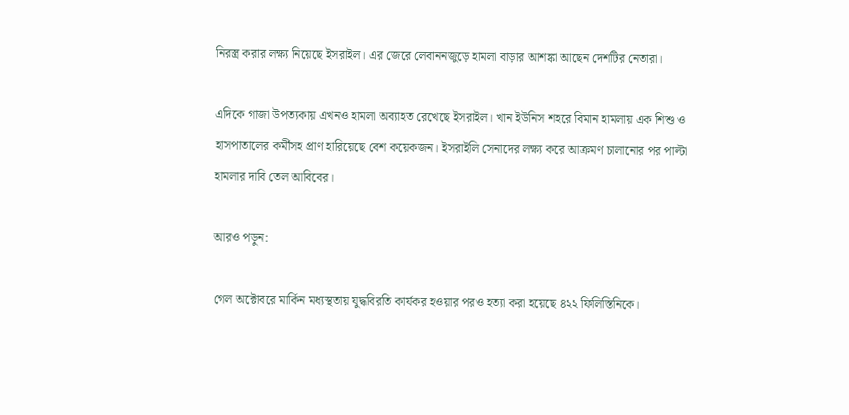নিরস্ত্র করার লক্ষ্য নিয়েছে ইসরাইল। এর জেরে লেবাননজুড়ে হামলা বাড়ার আশঙ্কা আছেন দেশটির নেতারা।

এদিকে গাজা উপত্যকায় এখনও হামলা অব্যাহত রেখেছে ইসরাইল। খান ইউনিস শহরে বিমান হামলায় এক শিশু ও হাসপাতালের কর্মীসহ প্রাণ হারিয়েছে বেশ কয়েকজন। ইসরাইলি সেনাদের লক্ষ্য করে আক্রমণ চালানোর পর পাল্টা হামলার দাবি তেল আবিবের।

আরও পড়ুন:

গেল অক্টোবরে মার্কিন মধ্যস্থতায় যুদ্ধবিরতি কার্যকর হওয়ার পরও হত্যা করা হয়েছে ৪২২ ফিলিস্তিনিকে।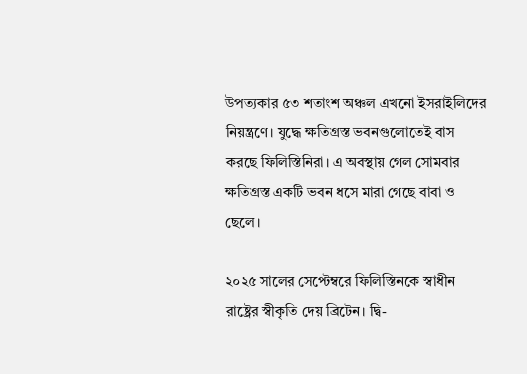উপত্যকার ৫৩ শতাংশ অঞ্চল এখনো ইসরাইলিদের নিয়ন্ত্রণে। যুদ্ধে ক্ষতিগ্রস্ত ভবনগুলোতেই বাস করছে ফিলিস্তিনিরা। এ অবস্থায় গেল সোমবার ক্ষতিগ্রস্ত একটি ভবন ধসে মারা গেছে বাবা ও ছেলে।

২০২৫ সালের সেপ্টেম্বরে ফিলিস্তিনকে স্বাধীন রাষ্ট্রের স্বীকৃতি দেয় ব্রিটেন। দ্বি-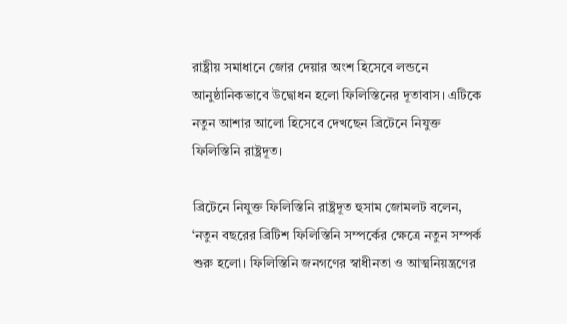রাষ্ট্রীয় সমাধানে জোর দেয়ার অংশ হিসেবে লন্ডনে আনুষ্ঠানিকভাবে উদ্বোধন হলো ফিলিস্তিনের দূতাবাস। এটিকে নতুন আশার আলো হিসেবে দেখছেন ব্রিটেনে নিযুক্ত ফিলিস্তিনি রাষ্ট্রদূত।

ব্রিটেনে নিযুক্ত ফিলিস্তিনি রাষ্ট্রদূত হুসাম জোমলট বলেন, ‘নতুন বছরের ব্রিটিশ ফিলিস্তিনি সম্পর্কের ক্ষেত্রে নতুন সম্পর্ক শুরু হলো। ফিলিস্তিনি জনগণের স্বাধীনতা ও আত্মনিয়ন্ত্রণের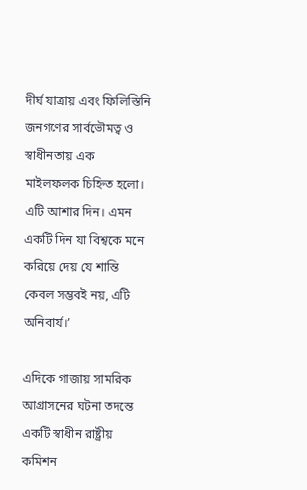দীর্ঘ যাত্রায় এবং ফিলিস্তিনি জনগণের সার্বভৌমত্ব ও স্বাধীনতায় এক মাইলফলক চিহ্নিত হলো। এটি আশার দিন। এমন একটি দিন যা বিশ্বকে মনে করিয়ে দেয় যে শান্তি কেবল সম্ভবই নয়, এটি অনিবার্য।’

এদিকে গাজায় সামরিক আগ্রাসনের ঘটনা তদন্তে একটি স্বাধীন রাষ্ট্রীয় কমিশন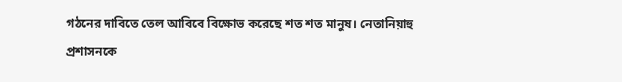গঠনের দাবিতে তেল আবিবে বিক্ষোভ করেছে শত শত মানুষ। নেতানিয়াহু প্রশাসনকে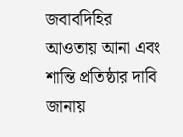জবাবদিহির আওতায় আনা এবং শান্তি প্রতিষ্ঠার দাবি জানায়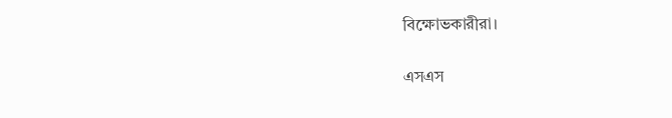বিক্ষোভকারীরা।

এসএস